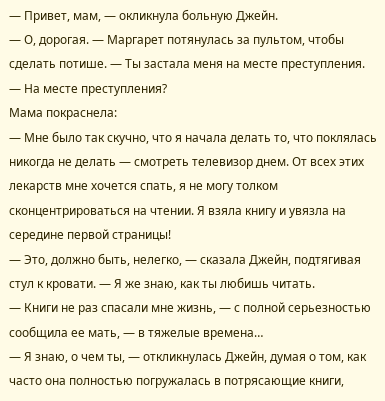— Привет, мам, — окликнула больную Джейн.
— О, дорогая. — Маргарет потянулась за пультом, чтобы сделать потише. — Ты застала меня на месте преступления.
— На месте преступления?
Мама покраснела:
— Мне было так скучно, что я начала делать то, что поклялась никогда не делать — смотреть телевизор днем. От всех этих лекарств мне хочется спать, я не могу толком сконцентрироваться на чтении. Я взяла книгу и увязла на середине первой страницы!
— Это, должно быть, нелегко, — сказала Джейн, подтягивая стул к кровати. — Я же знаю, как ты любишь читать.
— Книги не раз спасали мне жизнь, — с полной серьезностью сообщила ее мать, — в тяжелые времена…
— Я знаю, о чем ты, — откликнулась Джейн, думая о том, как часто она полностью погружалась в потрясающие книги,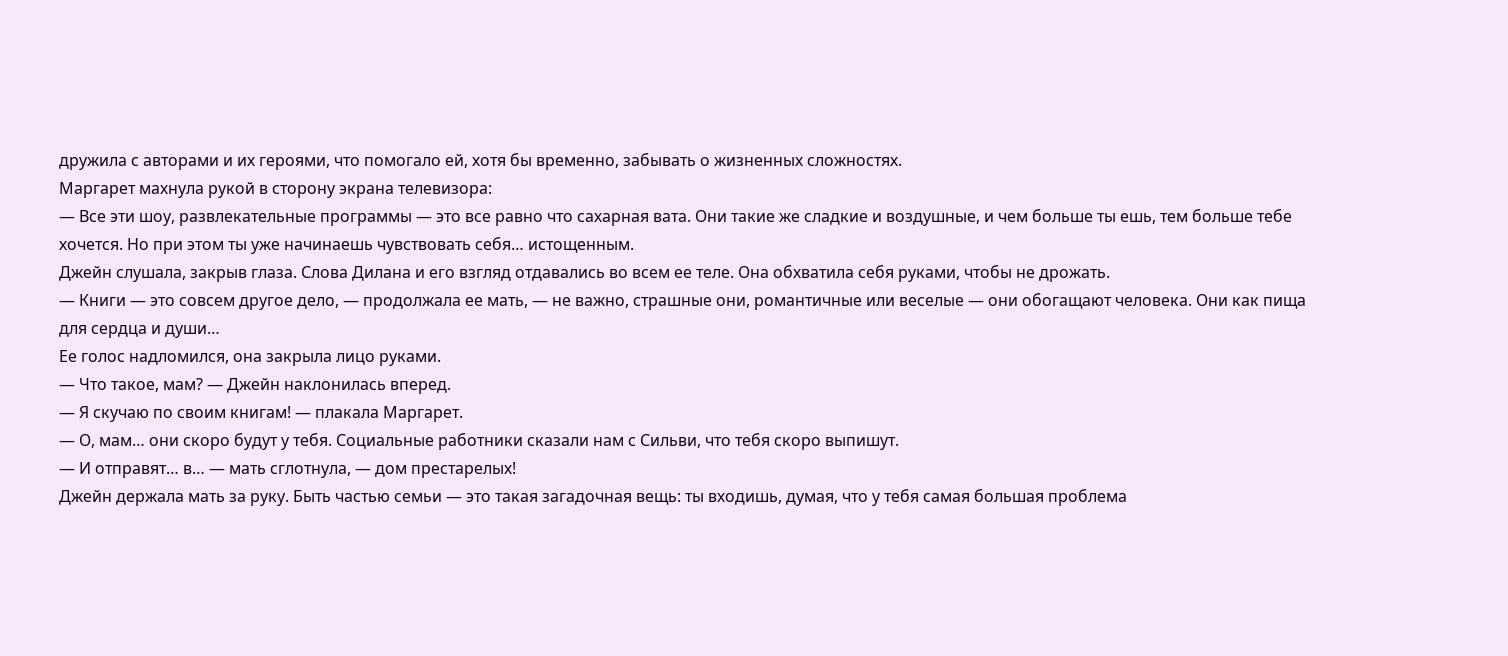дружила с авторами и их героями, что помогало ей, хотя бы временно, забывать о жизненных сложностях.
Маргарет махнула рукой в сторону экрана телевизора:
— Все эти шоу, развлекательные программы — это все равно что сахарная вата. Они такие же сладкие и воздушные, и чем больше ты ешь, тем больше тебе хочется. Но при этом ты уже начинаешь чувствовать себя… истощенным.
Джейн слушала, закрыв глаза. Слова Дилана и его взгляд отдавались во всем ее теле. Она обхватила себя руками, чтобы не дрожать.
— Книги — это совсем другое дело, — продолжала ее мать, — не важно, страшные они, романтичные или веселые — они обогащают человека. Они как пища для сердца и души…
Ее голос надломился, она закрыла лицо руками.
— Что такое, мам? — Джейн наклонилась вперед.
— Я скучаю по своим книгам! — плакала Маргарет.
— О, мам… они скоро будут у тебя. Социальные работники сказали нам с Сильви, что тебя скоро выпишут.
— И отправят… в… — мать сглотнула, — дом престарелых!
Джейн держала мать за руку. Быть частью семьи — это такая загадочная вещь: ты входишь, думая, что у тебя самая большая проблема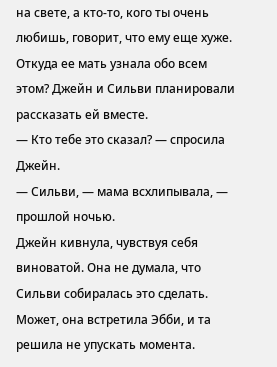на свете, а кто-то, кого ты очень любишь, говорит, что ему еще хуже. Откуда ее мать узнала обо всем этом? Джейн и Сильви планировали рассказать ей вместе.
— Кто тебе это сказал? — спросила Джейн.
— Сильви, — мама всхлипывала, — прошлой ночью.
Джейн кивнула, чувствуя себя виноватой. Она не думала, что Сильви собиралась это сделать. Может, она встретила Эбби, и та решила не упускать момента.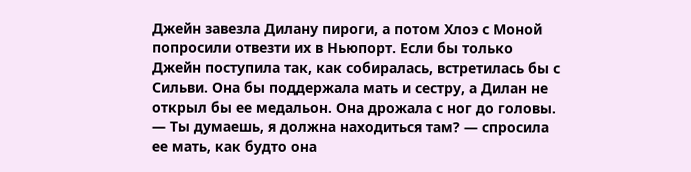Джейн завезла Дилану пироги, а потом Хлоэ с Моной попросили отвезти их в Ньюпорт. Если бы только Джейн поступила так, как собиралась, встретилась бы с Сильви. Она бы поддержала мать и сестру, а Дилан не открыл бы ее медальон. Она дрожала с ног до головы.
— Ты думаешь, я должна находиться там? — спросила ее мать, как будто она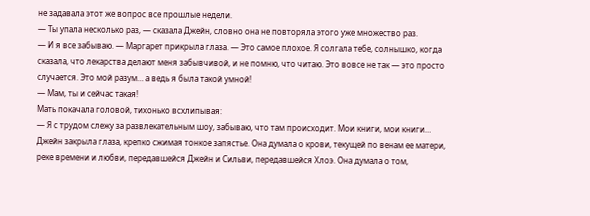не задавала этот же вопрос все прошлые недели.
— Ты упала несколько раз, — сказала Джейн, словно она не повторяла этого уже множество раз.
— И я все забываю. — Маргарет прикрыла глаза. — Это самое плохое. Я солгала тебе, солнышко, когда сказала, что лекарства делают меня забывчивой, и не помню, что читаю. Это вовсе не так — это просто случается. Это мой разум… а ведь я была такой умной!
— Мам, ты и сейчас такая!
Мать покачала головой, тихонько всхлипывая:
— Я с трудом слежу за развлекательным шоу, забываю, что там происходит. Мои книги, мои книги…
Джейн закрыла глаза, крепко сжимая тонкое запястье. Она думала о крови, текущей по венам ее матери, реке времени и любви, передавшейся Джейн и Сильви, передавшейся Хлоэ. Она думала о том,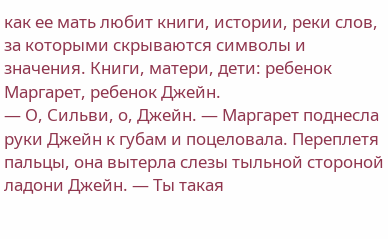как ее мать любит книги, истории, реки слов, за которыми скрываются символы и значения. Книги, матери, дети: ребенок Маргарет, ребенок Джейн.
— О, Сильви, о, Джейн. — Маргарет поднесла руки Джейн к губам и поцеловала. Переплетя пальцы, она вытерла слезы тыльной стороной ладони Джейн. — Ты такая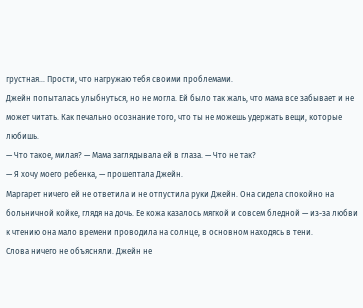грустная… Прости, что нагружаю тебя своими проблемами.
Джейн попыталась улыбнуться, но не могла. Ей было так жаль, что мама все забывает и не может читать. Как печально осознание того, что ты не можешь удержать вещи, которые любишь.
— Что такое, милая? — Мама заглядывала ей в глаза. — Что не так?
— Я хочу моего ребенка, — прошептала Джейн.
Маргарет ничего ей не ответила и не отпустила руки Джейн. Она сидела спокойно на больничной койке, глядя на дочь. Ее кожа казалось мягкой и совсем бледной — из-за любви к чтению она мало времени проводила на солнце, в основном находясь в тени.
Слова ничего не объясняли. Джейн не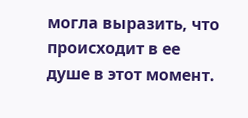могла выразить, что происходит в ее душе в этот момент.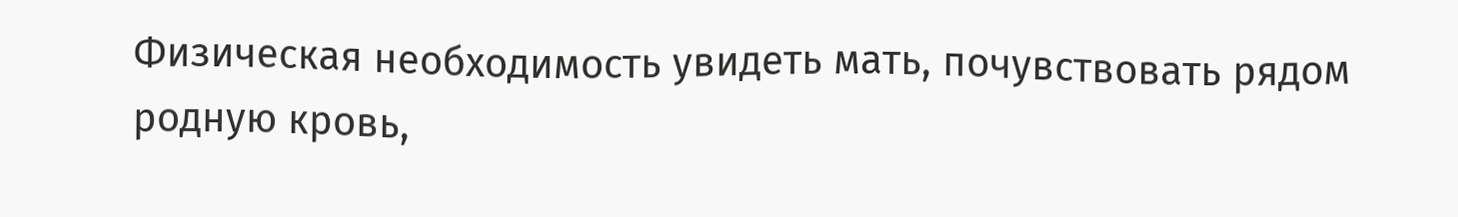Физическая необходимость увидеть мать, почувствовать рядом родную кровь,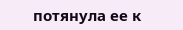потянула ее к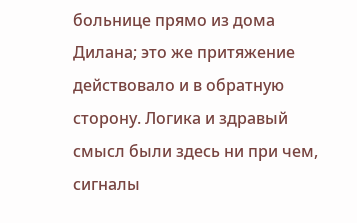больнице прямо из дома Дилана; это же притяжение действовало и в обратную сторону. Логика и здравый смысл были здесь ни при чем, сигналы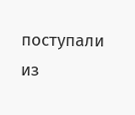поступали из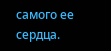самого ее сердца.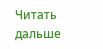Читать дальше